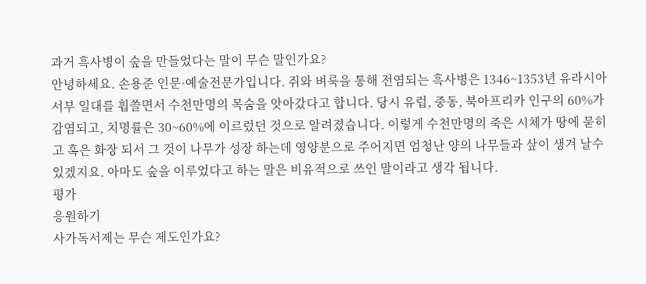과거 흑사병이 숲을 만들었다는 말이 무슨 말인가요?
안녕하세요. 손용준 인문·예술전문가입니다. 쥐와 벼룩을 통해 전염되는 흑사병은 1346~1353년 유라시아 서부 일대를 휩쓸면서 수천만명의 목숨을 앗아갔다고 합니다. 당시 유럽, 중동, 북아프리카 인구의 60%가 감염되고, 치명률은 30~60%에 이르렀던 것으로 알려졌습니다. 이렇게 수천만명의 죽은 시체가 땅에 묻히고 혹은 화장 되서 그 것이 나무가 성장 하는데 영양분으로 주어지면 엄청난 양의 나무들과 샆이 생겨 날수 있겠지요. 아마도 숲을 이루었다고 하는 말은 비유적으로 쓰인 말이라고 생각 됩니다.
평가
응원하기
사가독서제는 무슨 제도인가요?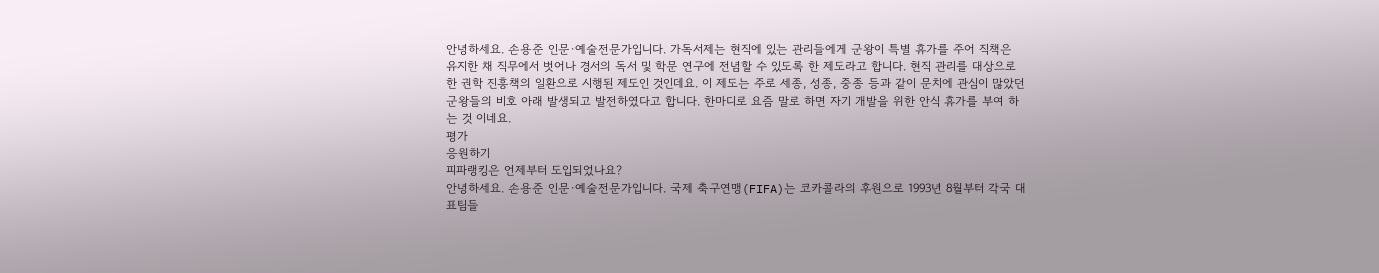안녕하세요. 손용준 인문·예술전문가입니다. 가독서제는 현직에 있는 관리들에게 군왕이 특별 휴가를 주어 직책은 유지한 채 직무에서 벗어나 경서의 독서 및 학문 연구에 전념할 수 있도록 한 제도라고 합니다. 현직 관리를 대상으로 한 권학 진흥책의 일환으로 시행된 제도인 것인데요. 이 제도는 주로 세종, 성종, 중종 등과 같이 문치에 관심이 많았던 군왕들의 비호 아래 발생되고 발전하였다고 합니다. 한마디로 요즘 말로 하면 자기 개발을 위한 안식 휴가를 부여 하는 것 이네요.
평가
응원하기
피파랭킹은 언제부터 도입되었나요?
안녕하세요. 손용준 인문·예술전문가입니다. 국제 축구연맹(FIFA)는 코카콜라의 후원으로 1993년 8월부터 각국 대표팀들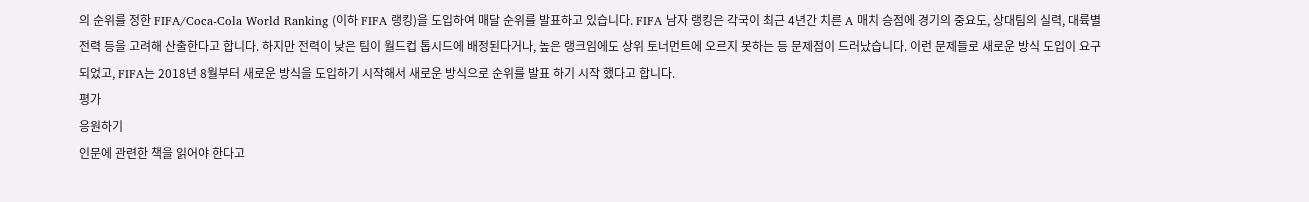의 순위를 정한 FIFA/Coca-Cola World Ranking (이하 FIFA 랭킹)을 도입하여 매달 순위를 발표하고 있습니다. FIFA 남자 랭킹은 각국이 최근 4년간 치른 A 매치 승점에 경기의 중요도, 상대팀의 실력, 대륙별 전력 등을 고려해 산출한다고 합니다. 하지만 전력이 낮은 팀이 월드컵 톱시드에 배정된다거나, 높은 랭크임에도 상위 토너먼트에 오르지 못하는 등 문제점이 드러났습니다. 이런 문제들로 새로운 방식 도입이 요구되었고, FIFA는 2018년 8월부터 새로운 방식을 도입하기 시작해서 새로운 방식으로 순위를 발표 하기 시작 했다고 합니다.
평가
응원하기
인문에 관련한 책을 읽어야 한다고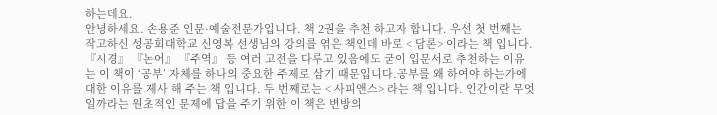하는데요.
안녕하세요. 손용준 인문·예술전문가입니다. 책 2권을 추천 하고자 합니다. 우선 첫 번째는 작고하신 성공회대학교 신영복 선생님의 강의를 엮은 책인데 바로 < 담론> 이라는 책 입니다. 『시경』 『논어』 『주역』 등 여러 고전을 다루고 있음에도 굳이 입문서로 추천하는 이유는 이 책이 ‘공부’ 자체를 하나의 중요한 주제로 삼기 때문입니다.공부를 왜 하여야 하는가에 대한 이유를 제사 해 주는 책 입니다. 두 번째로는 < 사피앤스> 라는 책 입니다. 인간이란 무엇일까라는 원초적인 문제에 답을 주기 위한 이 책은 변방의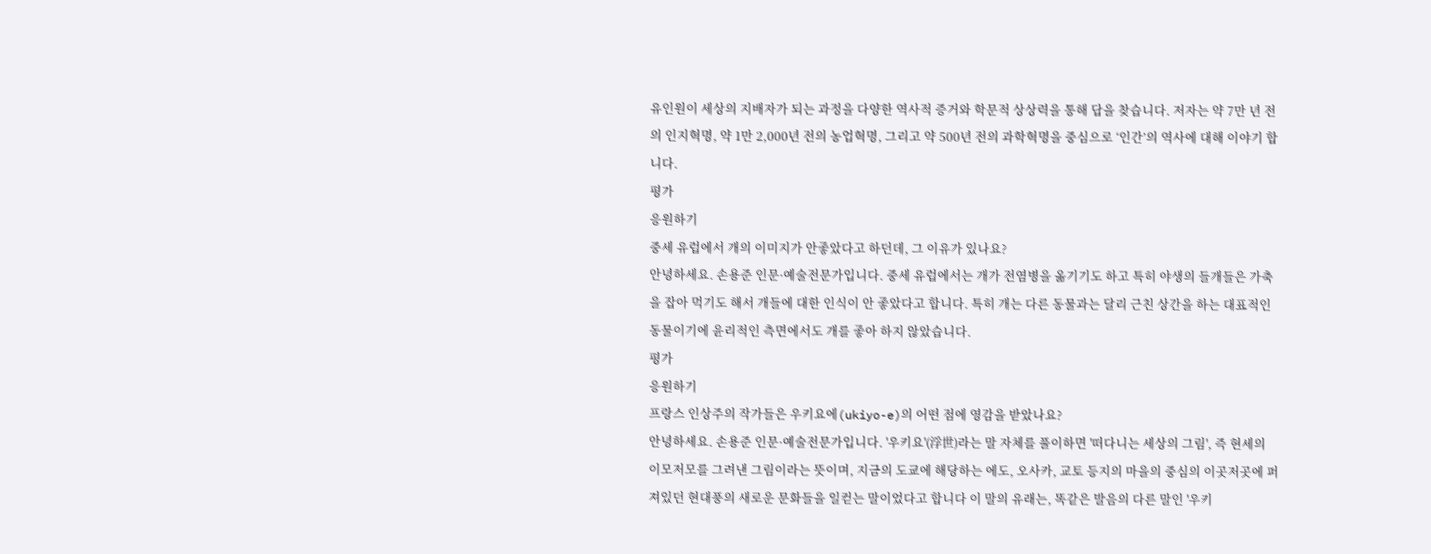유인원이 세상의 지배자가 되는 과정을 다양한 역사적 증거와 학문적 상상력을 통해 답을 찾습니다. 저자는 약 7만 년 전의 인지혁명, 약 1만 2,000년 전의 농업혁명, 그리고 약 500년 전의 과학혁명을 중심으로 ‘인간’의 역사에 대해 이야기 합니다.
평가
응원하기
중세 유럽에서 개의 이미지가 안좋았다고 하던데, 그 이유가 있나요?
안녕하세요. 손용준 인문·예술전문가입니다. 중세 유럽에서는 개가 전염병을 옮기기도 하고 특히 야생의 들개들은 가축을 잡아 먹기도 해서 개들에 대한 인식이 안 좋았다고 합니다. 특히 개는 다른 동물과는 달리 근친 상간을 하는 대표적인 동물이기에 윤리적인 측면에서도 개를 좋아 하지 않았습니다.
평가
응원하기
프랑스 인상주의 작가들은 우키요에(ukiyo-e)의 어떤 점에 영감을 받았나요?
안녕하세요. 손용준 인문·예술전문가입니다. '우키요'(浮世)라는 말 자체를 풀이하면 '떠다니는 세상의 그림', 즉 현세의 이모저모를 그려낸 그림이라는 뜻이며, 지금의 도쿄에 해당하는 에도, 오사카, 교토 등지의 마을의 중심의 이곳저곳에 퍼져있던 현대풍의 새로운 문화들을 일컫는 말이었다고 합니다 이 말의 유래는, 똑같은 발음의 다른 말인 '우키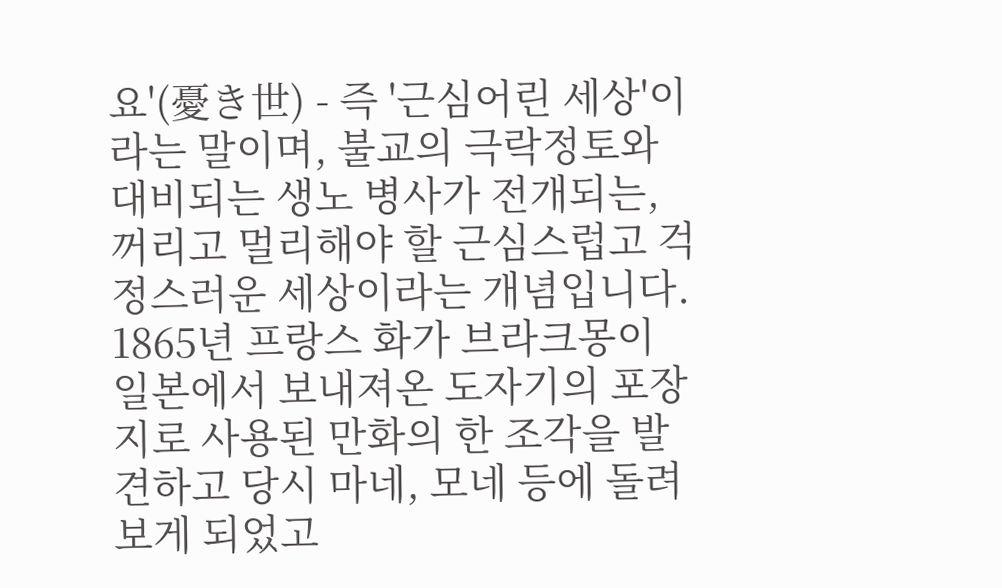요'(憂き世) - 즉 '근심어린 세상'이라는 말이며, 불교의 극락정토와 대비되는 생노 병사가 전개되는, 꺼리고 멀리해야 할 근심스럽고 걱정스러운 세상이라는 개념입니다. 1865년 프랑스 화가 브라크몽이 일본에서 보내져온 도자기의 포장지로 사용된 만화의 한 조각을 발견하고 당시 마네, 모네 등에 돌려보게 되었고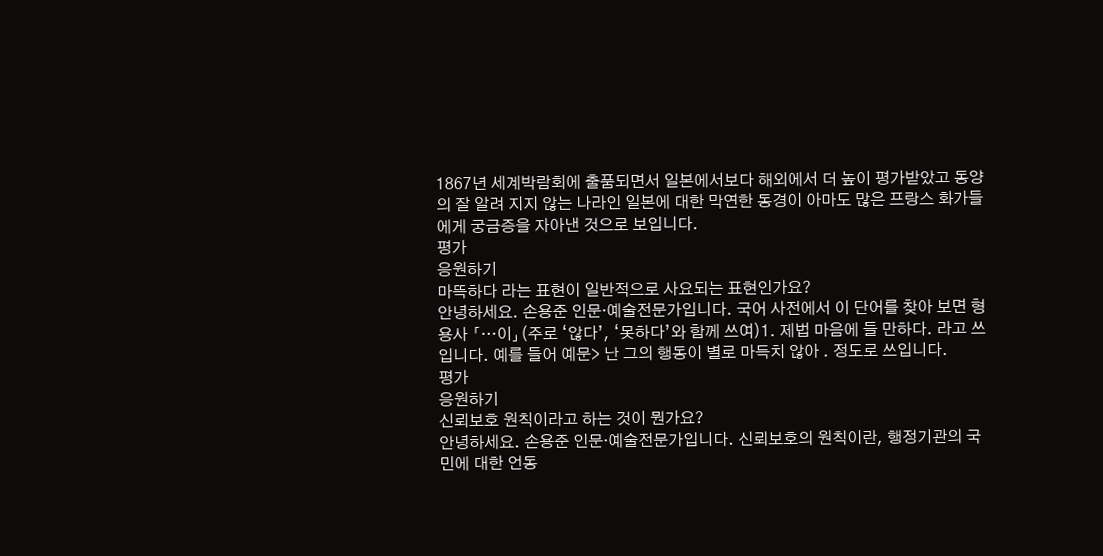1867년 세계박람회에 출품되면서 일본에서보다 해외에서 더 높이 평가받았고 동양의 잘 알려 지지 않는 나라인 일본에 대한 막연한 동경이 아마도 많은 프랑스 화가들에게 궁금증을 자아낸 것으로 보입니다.
평가
응원하기
마뜩하다 라는 표현이 일반적으로 사요되는 표현인가요?
안녕하세요. 손용준 인문·예술전문가입니다. 국어 사전에서 이 단어를 찾아 보면 형용사 「…이」(주로 ‘않다’, ‘못하다’와 함께 쓰여)1. 제법 마음에 들 만하다. 라고 쓰입니다. 예를 들어 예문> 난 그의 행동이 별로 마득치 않아 . 정도로 쓰입니다.
평가
응원하기
신뢰보호 원칙이라고 하는 것이 뭔가요?
안녕하세요. 손용준 인문·예술전문가입니다. 신뢰보호의 원칙이란, 행정기관의 국민에 대한 언동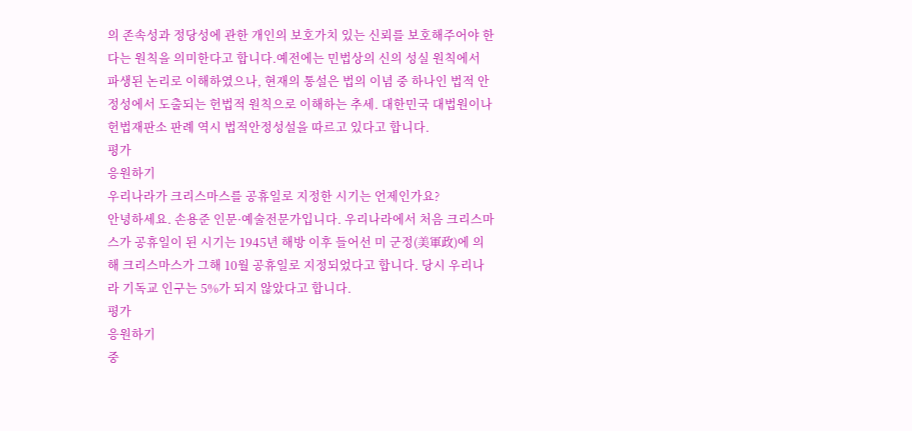의 존속성과 정당성에 관한 개인의 보호가치 있는 신뢰를 보호해주어야 한다는 원칙을 의미한다고 합니다.예전에는 민법상의 신의 성실 원칙에서 파생된 논리로 이해하였으나, 현재의 통설은 법의 이념 중 하나인 법적 안정성에서 도출되는 헌법적 원칙으로 이해하는 추세. 대한민국 대법원이나 헌법재판소 판례 역시 법적안정성설을 따르고 있다고 합니다.
평가
응원하기
우리나라가 크리스마스를 공휴일로 지정한 시기는 언제인가요?
안녕하세요. 손용준 인문·예술전문가입니다. 우리나라에서 처음 크리스마스가 공휴일이 된 시기는 1945년 해방 이후 들어선 미 군정(美軍政)에 의해 크리스마스가 그해 10월 공휴일로 지정되었다고 합니다. 당시 우리나라 기독교 인구는 5%가 되지 않았다고 합니다.
평가
응원하기
중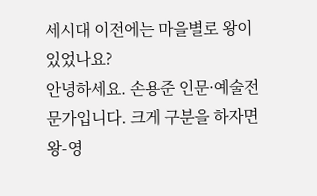세시대 이전에는 마을별로 왕이 있었나요?
안녕하세요. 손용준 인문·예술전문가입니다. 크게 구분을 하자면 왕-영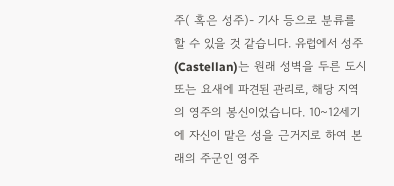주( 혹은 성주)- 기사 등으로 분류를 할 수 있을 것 같습니다. 유럽에서 성주(Castellan)는 원래 성벽을 두른 도시 또는 요새에 파견된 관리로, 해당 지역의 영주의 봉신이었습니다. 10~12세기에 자신이 맡은 성을 근거지로 하여 본래의 주군인 영주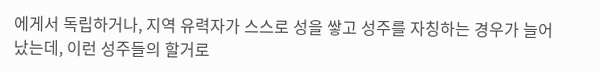에게서 독립하거나, 지역 유력자가 스스로 성을 쌓고 성주를 자칭하는 경우가 늘어났는데, 이런 성주들의 할거로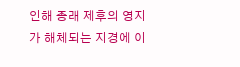인해 종래 제후의 영지가 해체되는 지경에 이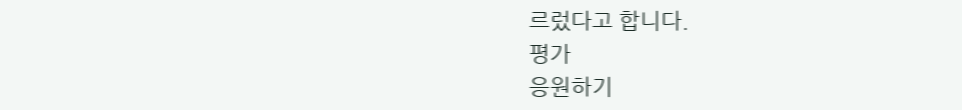르렀다고 합니다.
평가
응원하기